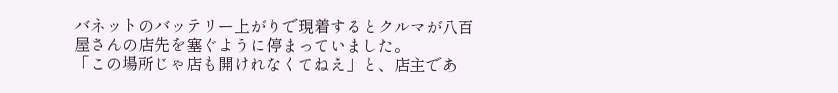バネットのバッテリー上がりで現着するとクルマが八百屋さんの店先を塞ぐように停まっていました。
「この場所じゃ店も開けれなくてねえ」と、店主であ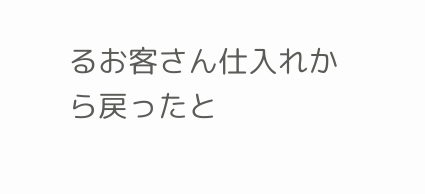るお客さん仕入れから戻ったと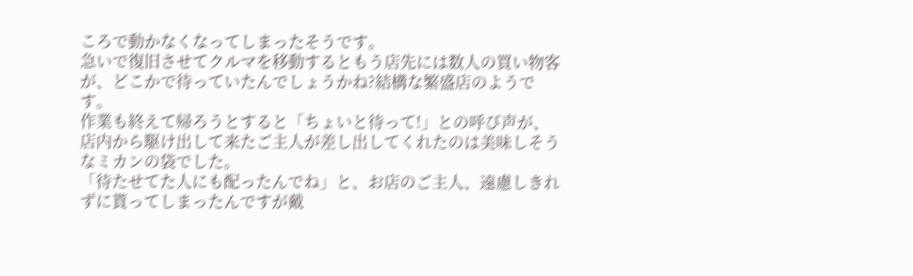ころで動かなくなってしまったそうです。
急いで復旧させてクルマを移動するともう店先には数人の買い物客が、どこかで待っていたんでしょうかね?結構な繁盛店のようです。
作業も終えて帰ろうとすると「ちょいと待って!」との呼び声が、店内から駆け出して来たご主人が差し出してくれたのは美味しそうなミカンの袋でした。
「待たせてた人にも配ったんでね」と、お店のご主人、遠慮しきれずに貰ってしまったんですが戴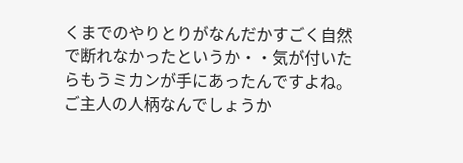くまでのやりとりがなんだかすごく自然で断れなかったというか・・気が付いたらもうミカンが手にあったんですよね。
ご主人の人柄なんでしょうか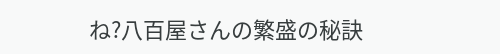ね?八百屋さんの繁盛の秘訣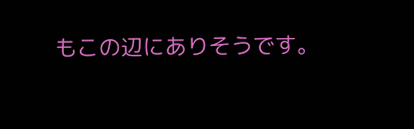もこの辺にありそうです。